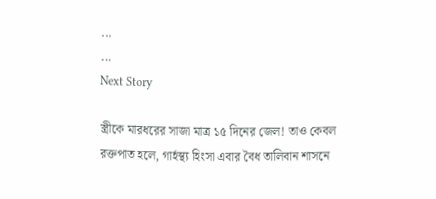...
...
Next Story

স্ত্রীকে মারধরের সাজা মাত্র ১৫ দিনের জেল! তাও কেবল রক্তপাত হলে, গার্হস্থ্য হিংসা এবার বৈধ তালিবান শাসনে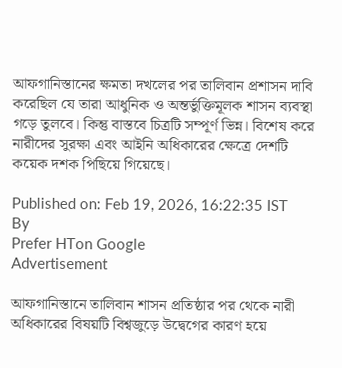আফগানিস্তানের ক্ষমতা দখলের পর তালিবান প্রশাসন দাবি করেছিল যে তারা আধুনিক ও অন্তর্ভুক্তিমূলক শাসন ব্যবস্থা গড়ে তুলবে। কিন্তু বাস্তবে চিত্রটি সম্পূর্ণ ভিন্ন। বিশেষ করে নারীদের সুরক্ষা এবং আইনি অধিকারের ক্ষেত্রে দেশটি কয়েক দশক পিছিয়ে গিয়েছে।

Published on: Feb 19, 2026, 16:22:35 IST
By
Prefer HTon Google
Advertisement

আফগানিস্তানে তালিবান শাসন প্রতিষ্ঠার পর থেকে নারী অধিকারের বিষয়টি বিশ্বজুড়ে উদ্বেগের কারণ হয়ে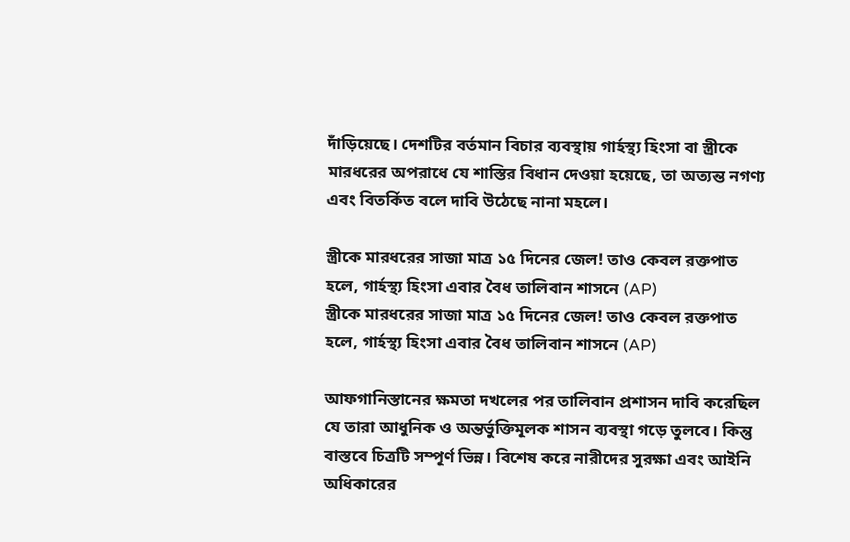দাঁড়িয়েছে। দেশটির বর্তমান বিচার ব্যবস্থায় গার্হস্থ্য হিংসা বা স্ত্রীকে মারধরের অপরাধে যে শাস্তির বিধান দেওয়া হয়েছে, তা অত্যন্ত নগণ্য এবং বিতর্কিত বলে দাবি উঠেছে নানা মহলে।

স্ত্রীকে মারধরের সাজা মাত্র ১৫ দিনের জেল! তাও কেবল রক্তপাত হলে, গার্হস্থ্য হিংসা এবার বৈধ তালিবান শাসনে (AP)
স্ত্রীকে মারধরের সাজা মাত্র ১৫ দিনের জেল! তাও কেবল রক্তপাত হলে, গার্হস্থ্য হিংসা এবার বৈধ তালিবান শাসনে (AP)

আফগানিস্তানের ক্ষমতা দখলের পর তালিবান প্রশাসন দাবি করেছিল যে তারা আধুনিক ও অন্তর্ভুক্তিমূলক শাসন ব্যবস্থা গড়ে তুলবে। কিন্তু বাস্তবে চিত্রটি সম্পূর্ণ ভিন্ন। বিশেষ করে নারীদের সুরক্ষা এবং আইনি অধিকারের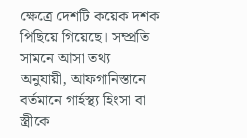ক্ষেত্রে দেশটি কয়েক দশক পিছিয়ে গিয়েছে। সম্প্রতি সামনে আসা তথ্য অনুযায়ী, আফগানিস্তানে বর্তমানে গার্হস্থ্য হিংসা বা স্ত্রীকে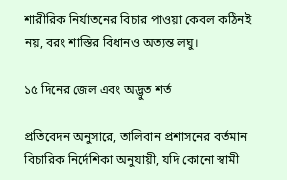শারীরিক নির্যাতনের বিচার পাওয়া কেবল কঠিনই নয়, বরং শাস্তির বিধানও অত্যন্ত লঘু।

১৫ দিনের জেল এবং অদ্ভুত শর্ত

প্রতিবেদন অনুসারে, তালিবান প্রশাসনের বর্তমান বিচারিক নির্দেশিকা অনুযায়ী, যদি কোনো স্বামী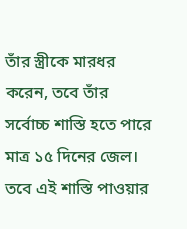তাঁর স্ত্রীকে মারধর করেন, তবে তাঁর সর্বোচ্চ শাস্তি হতে পারে মাত্র ১৫ দিনের জেল। তবে এই শাস্তি পাওয়ার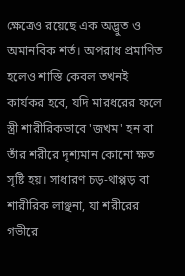ক্ষেত্রেও রয়েছে এক অদ্ভুত ও অমানবিক শর্ত। অপরাধ প্রমাণিত হলেও শাস্তি কেবল তখনই কার্যকর হবে, যদি মারধরের ফলে স্ত্রী শারীরিকভাবে 'জখম' হন বা তাঁর শরীরে দৃশ্যমান কোনো ক্ষত সৃষ্টি হয়। সাধারণ চড়-থাপ্পড় বা শারীরিক লাঞ্ছনা, যা শরীরের গভীরে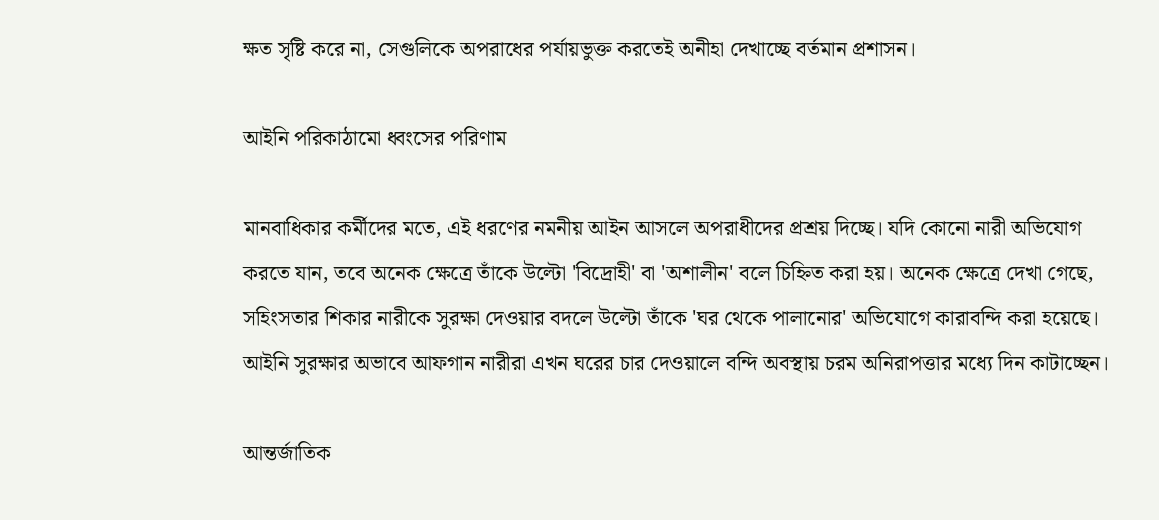ক্ষত সৃষ্টি করে না, সেগুলিকে অপরাধের পর্যায়ভুক্ত করতেই অনীহা দেখাচ্ছে বর্তমান প্রশাসন।

আইনি পরিকাঠামো ধ্বংসের পরিণাম

মানবাধিকার কর্মীদের মতে, এই ধরণের নমনীয় আইন আসলে অপরাধীদের প্রশ্রয় দিচ্ছে। যদি কোনো নারী অভিযোগ করতে যান, তবে অনেক ক্ষেত্রে তাঁকে উল্টো 'বিদ্রোহী' বা 'অশালীন' বলে চিহ্নিত করা হয়। অনেক ক্ষেত্রে দেখা গেছে, সহিংসতার শিকার নারীকে সুরক্ষা দেওয়ার বদলে উল্টো তাঁকে 'ঘর থেকে পালানোর' অভিযোগে কারাবন্দি করা হয়েছে। আইনি সুরক্ষার অভাবে আফগান নারীরা এখন ঘরের চার দেওয়ালে বন্দি অবস্থায় চরম অনিরাপত্তার মধ্যে দিন কাটাচ্ছেন।

আন্তর্জাতিক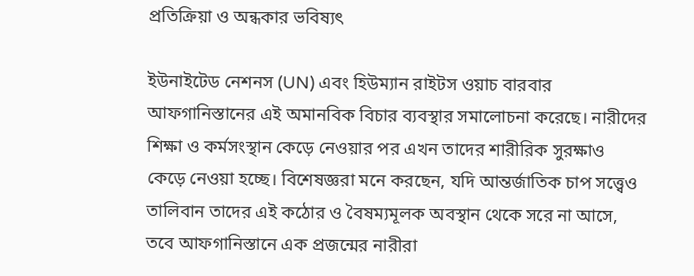প্রতিক্রিয়া ও অন্ধকার ভবিষ্যৎ

ইউনাইটেড নেশনস (UN) এবং হিউম্যান রাইটস ওয়াচ বারবার আফগানিস্তানের এই অমানবিক বিচার ব্যবস্থার সমালোচনা করেছে। নারীদের শিক্ষা ও কর্মসংস্থান কেড়ে নেওয়ার পর এখন তাদের শারীরিক সুরক্ষাও কেড়ে নেওয়া হচ্ছে। বিশেষজ্ঞরা মনে করছেন, যদি আন্তর্জাতিক চাপ সত্ত্বেও তালিবান তাদের এই কঠোর ও বৈষম্যমূলক অবস্থান থেকে সরে না আসে, তবে আফগানিস্তানে এক প্রজন্মের নারীরা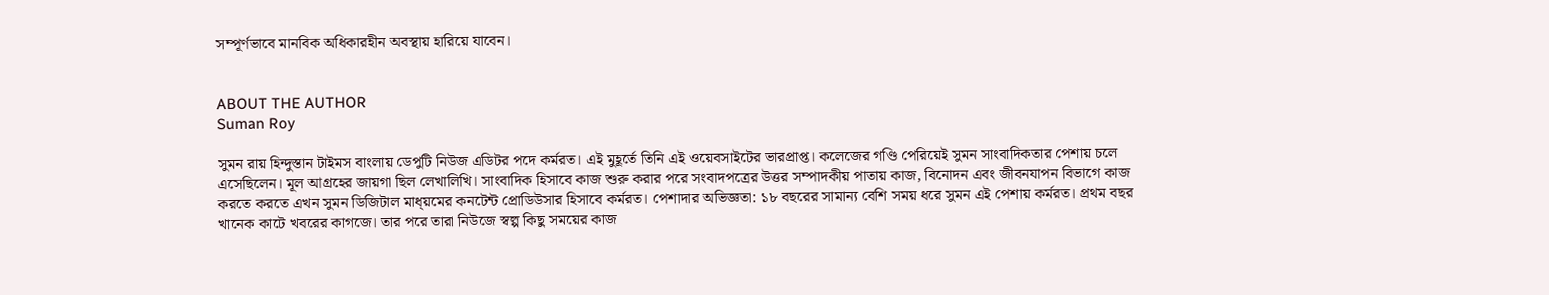সম্পূর্ণভাবে মানবিক অধিকারহীন অবস্থায় হারিয়ে যাবেন।


ABOUT THE AUTHOR
Suman Roy

সুমন রায় হিন্দুস্তান টাইমস বাংলায় ডেপুটি নিউজ এডিটর পদে কর্মরত। এই মুহূর্তে তিনি এই ওয়েবসাইটের ভারপ্রাপ্ত। কলেজের গণ্ডি পেরিয়েই সুমন সাংবাদিকতার পেশায় চলে এসেছিলেন। মূল আগ্রহের জায়গা ছিল লেখালিখি। সাংবাদিক হিসাবে কাজ শুরু করার পরে সংবাদপত্রের উত্তর সম্পাদকীয় পাতায় কাজ, বিনোদন এবং জীবনযাপন বিভাগে কাজ করতে করতে এখন সুমন ডিজিটাল মাধ্য়মের কনটেন্ট প্রোডিউসার হিসাবে কর্মরত। পেশাদার অভিজ্ঞতা: ১৮ বছরের সামান্য বেশি সময় ধরে সুমন এই পেশায় কর্মরত। প্রথম বছর খানেক কাটে খবরের কাগজে। তার পরে তারা নিউজে স্বল্প কিছু সময়ের কাজ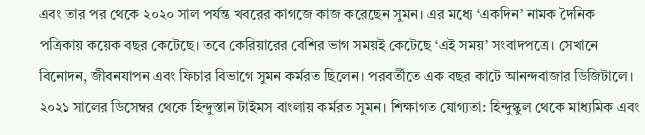এবং তার পর থেকে ২০২০ সাল পর্যন্ত খবরের কাগজে কাজ করেছেন সুমন। এর মধ্যে ‘একদিন’ নামক দৈনিক পত্রিকায় কয়েক বছর কেটেছে। তবে কেরিয়ারের বেশির ভাগ সময়ই কেটেছে ‘এই সময়’ সংবাদপত্রে। সেখানে বিনোদন, জীবনযাপন এবং ফিচার বিভাগে সুমন কর্মরত ছিলেন। পরবর্তীতে এক বছর কাটে আনন্দবাজার ডিজিটালে। ২০২১ সালের ডিসেম্বর থেকে হিন্দুস্তান টাইমস বাংলায় কর্মরত সুমন। শিক্ষাগত যোগ্যতা: হিন্দুস্কুল থেকে মাধ্যমিক এবং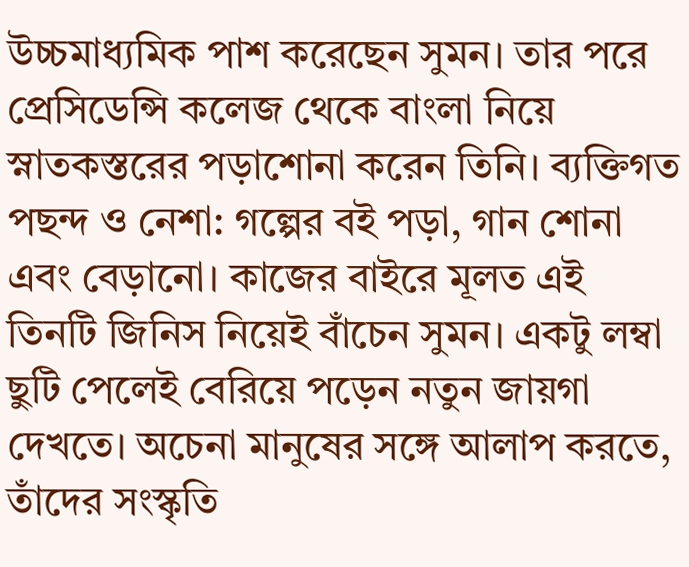উচ্চমাধ্যমিক পাশ করেছেন সুমন। তার পরে প্রেসিডেন্সি কলেজ থেকে বাংলা নিয়ে স্নাতকস্তরের পড়াশোনা করেন তিনি। ব্যক্তিগত পছন্দ ও নেশা: গল্পের বই পড়া, গান শোনা এবং বেড়ানো। কাজের বাইরে মূলত এই তিনটি জিনিস নিয়েই বাঁচেন সুমন। একটু লম্বা ছুটি পেলেই বেরিয়ে পড়েন নতুন জায়গা দেখতে। অচেনা মানুষের সঙ্গে আলাপ করতে, তাঁদের সংস্কৃতি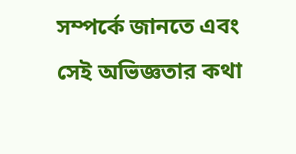সম্পর্কে জানতে এবং সেই অভিজ্ঞতার কথা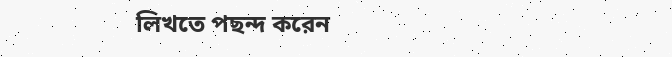লিখতে পছন্দ করেন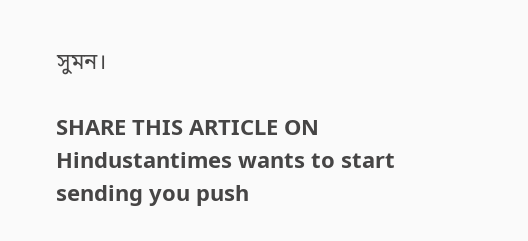সুমন।

SHARE THIS ARTICLE ON
Hindustantimes wants to start sending you push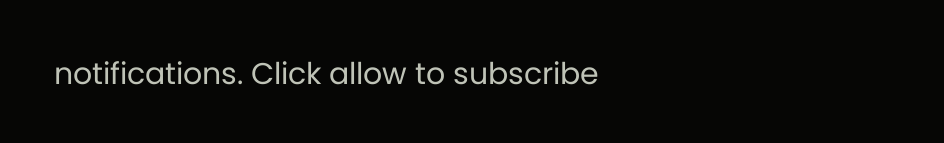notifications. Click allow to subscribe